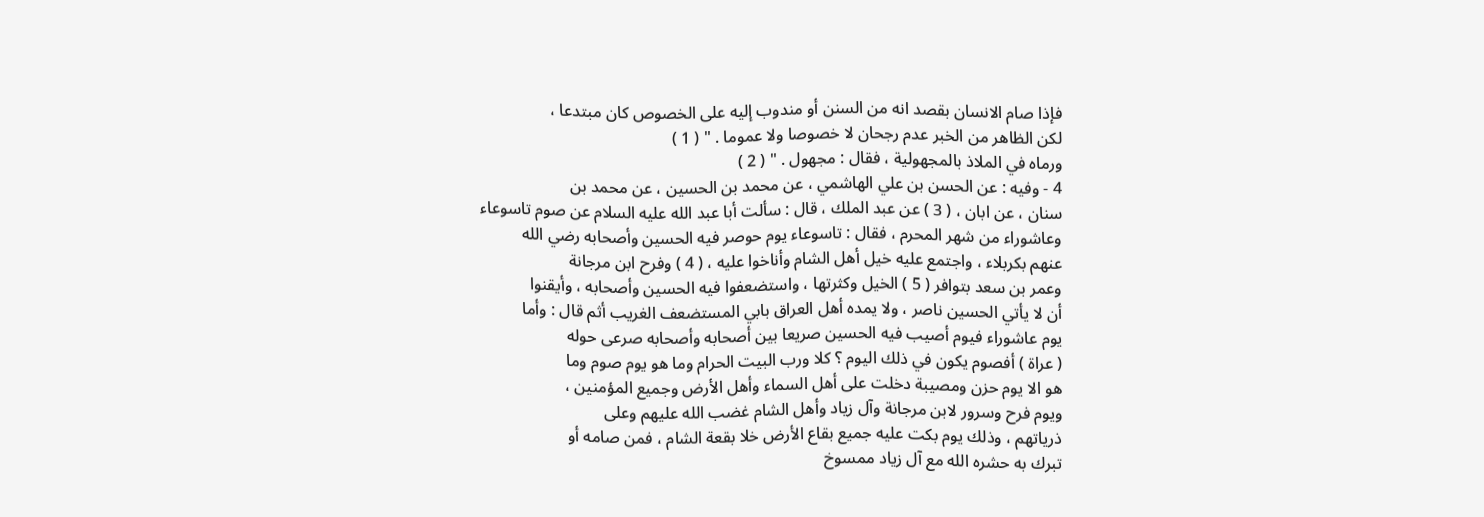فإذا صام الانسان بقصد انه من السنن أو مندوب إليه على الخصوص كان مبتدعا ،
لكن الظاهر من الخبر عدم رجحان لا خصوصا ولا عموما . " ( 1 )
ورماه في الملاذ بالمجهولية ، فقال : مجهول . " ( 2 )
4 - وفيه : عن الحسن بن علي الهاشمي ، عن محمد بن الحسين ، عن محمد بن
سنان ، عن ابان ، ( 3 ) عن عبد الملك ، قال : سألت أبا عبد الله عليه السلام عن صوم تاسوعاء
وعاشوراء من شهر المحرم ، فقال : تاسوعاء يوم حوصر فيه الحسين وأصحابه رضي الله
عنهم بكربلاء ، واجتمع عليه خيل أهل الشام وأناخوا عليه ، ( 4 ) وفرح ابن مرجانة
وعمر بن سعد بتوافر ( 5 ) الخيل وكثرتها ، واستضعفوا فيه الحسين وأصحابه ، وأيقنوا
أن لا يأتي الحسين ناصر ، ولا يمده أهل العراق بابي المستضعف الغريب أثم قال : وأما
يوم عاشوراء فيوم أصيب فيه الحسين صريعا بين أصحابه وأصحابه صرعى حوله
( عراة ) أفصوم يكون في ذلك اليوم ؟ كلا ورب البيت الحرام وما هو يوم صوم وما
هو الا يوم حزن ومصيبة دخلت على أهل السماء وأهل الأرض وجميع المؤمنين ،
ويوم فرح وسرور لابن مرجانة وآل زياد وأهل الشام غضب الله عليهم وعلى
ذرياتهم ، وذلك يوم بكت عليه جميع بقاع الأرض خلا بقعة الشام ، فمن صامه أو
تبرك به حشره الله مع آل زياد ممسوخ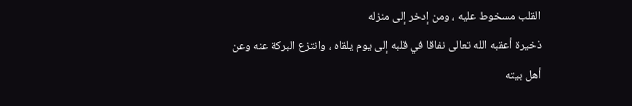القلب مسخوط عليه ، ومن إدخر إلى منزله
ذخيرة أعقبه الله تعالى نفاقا في قلبه إلى يوم يلقاه ، وانتزع البركة عنه وعن أهل بيته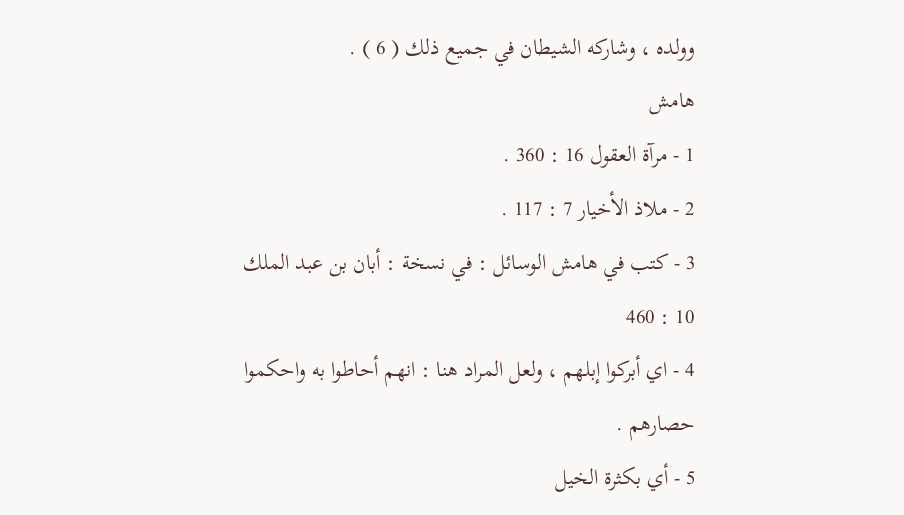وولده ، وشاركه الشيطان في جميع ذلك ( 6 ) .
هامش
1 - مرآة العقول 16 : 360 .
2 - ملاذ الأخيار 7 : 117 .
3 - كتب في هامش الوسائل : في نسخة : أبان بن عبد الملك 10 : 460
4 - اي أبركوا إبلهم ، ولعل المراد هنا : انهم أحاطوا به واحكموا حصارهم .
5 - أي بكثرة الخيل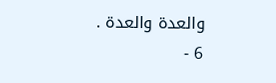والعدة والعدة .
6 -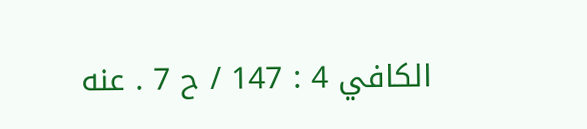الكافي 4 : 147 / ح 7 . عنه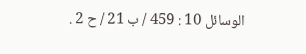الوسائل 10 : 459 / ب 21 / ح 2 .